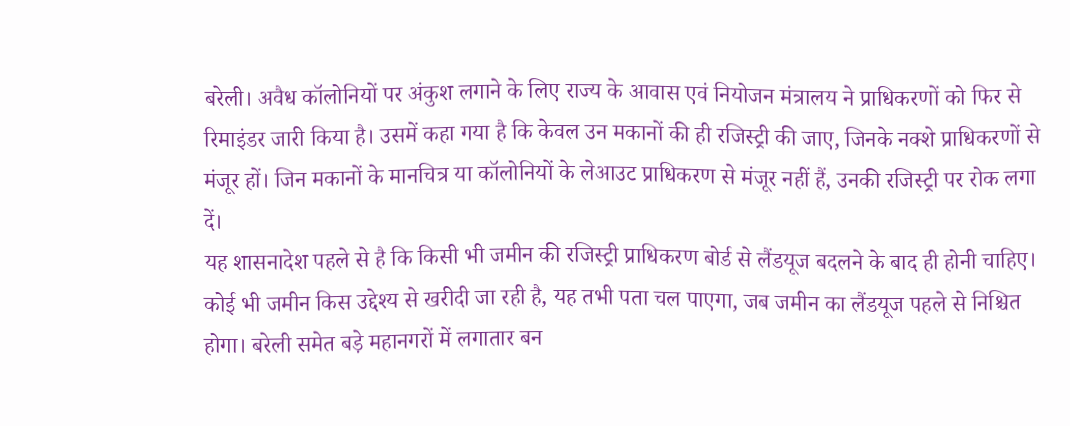बरेली। अवैध कॉलोनियों पर अंकुश लगाने के लिए राज्य के आवास एवं नियोजन मंत्रालय ने प्राधिकरणों को फिर से रिमाइंडर जारी किया है। उसमें कहा गया है कि केवल उन मकानों की ही रजिस्ट्री की जाए, जिनके नक्शे प्राधिकरणों से मंजूर हों। जिन मकानों के मानचित्र या कॉलोनियों के लेआउट प्राधिकरण से मंजूर नहीं हैं, उनकी रजिस्ट्री पर रोक लगा दें।
यह शासनादेश पहले से है कि किसी भी जमीन की रजिस्ट्री प्राधिकरण बोर्ड से लैंडयूज बदलने के बाद ही होनी चाहिए। कोई भी जमीन किस उद्देश्य से खरीदी जा रही है, यह तभी पता चल पाएगा, जब जमीन का लैंडयूज पहले से निश्चित होगा। बरेली समेत बड़े महानगरों में लगातार बन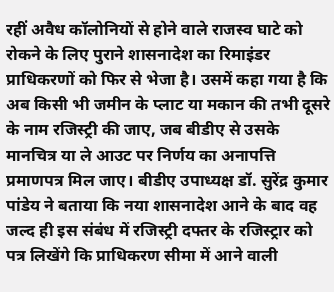रहीं अवैध कॉलोनियों से होने वाले राजस्व घाटे को रोकने के लिए पुराने शासनादेश का रिमाइंडर प्राधिकरणों को फिर से भेजा है। उसमें कहा गया है कि अब किसी भी जमीन के प्लाट या मकान की तभी दूसरे के नाम रजिस्ट्री की जाए, जब बीडीए से उसके मानचित्र या ले आउट पर निर्णय का अनापत्ति प्रमाणपत्र मिल जाए। बीडीए उपाध्यक्ष डॉ. सुरेंद्र कुमार पांडेय ने बताया कि नया शासनादेश आने के बाद वह जल्द ही इस संबंध में रजिस्ट्री दफ्तर के रजिस्ट्रार को पत्र लिखेंगे कि प्राधिकरण सीमा में आने वाली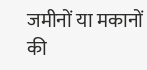जमीनों या मकानों की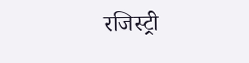रजिस्ट्री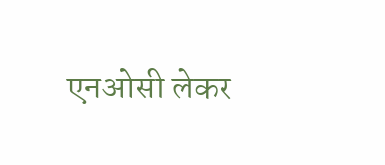एनओसी लेकर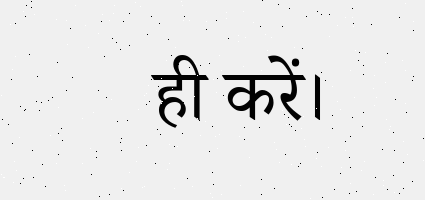ही करें।